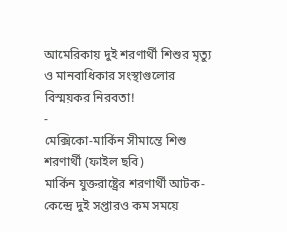আমেরিকায় দুই শরণার্থী শিশুর মৃত্যু ও মানবাধিকার সংস্থাগুলোর বিস্ময়কর নিরবতা!
-
মেক্সিকো-মার্কিন সীমান্তে শিশু শরণার্থী (ফাইল ছবি)
মার্কিন যুক্তরাষ্ট্রের শরণার্থী আটক-কেন্দ্রে দুই সপ্তারও কম সময়ে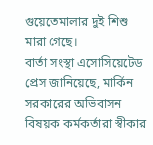গুয়েতেমালার দুই শিশু মারা গেছে।
বার্তা সংস্থা এসোসিয়েটেড প্রেস জানিয়েছে, মার্কিন সরকারের অভিবাসন বিষয়ক কর্মকর্তারা স্বীকার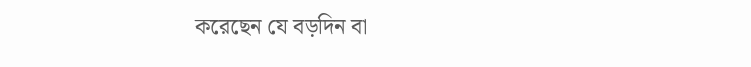করেছেন যে বড়দিন বা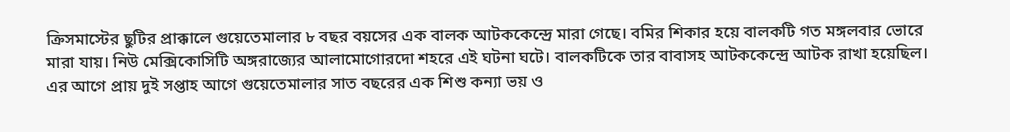ক্রিসমাস্টের ছুটির প্রাক্কালে গুয়েতেমালার ৮ বছর বয়সের এক বালক আটককেন্দ্রে মারা গেছে। বমির শিকার হয়ে বালকটি গত মঙ্গলবার ভোরে মারা যায়। নিউ মেক্সিকোসিটি অঙ্গরাজ্যের আলামোগোরদো শহরে এই ঘটনা ঘটে। বালকটিকে তার বাবাসহ আটককেন্দ্রে আটক রাখা হয়েছিল।
এর আগে প্রায় দুই সপ্তাহ আগে গুয়েতেমালার সাত বছরের এক শিশু কন্যা ভয় ও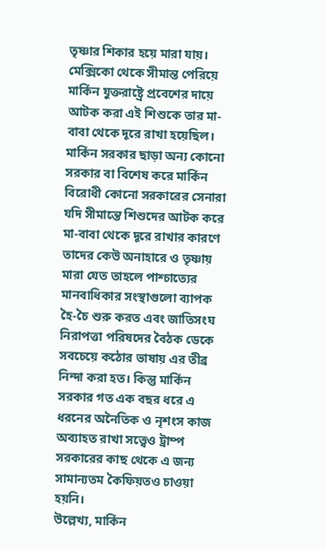তৃষ্ণার শিকার হয়ে মারা যায়। মেক্সিকো থেকে সীমান্ত পেরিয়ে মার্কিন যুক্তরাষ্ট্রে প্রবেশের দায়ে আটক করা এই শিশুকে তার মা-বাবা থেকে দূরে রাখা হয়েছিল।
মার্কিন সরকার ছাড়া অন্য কোনো সরকার বা বিশেষ করে মার্কিন বিরোধী কোনো সরকারের সেনারা যদি সীমান্তে শিশুদের আটক করে মা-বাবা থেকে দূরে রাখার কারণে তাদের কেউ অনাহারে ও তৃষ্ণায় মারা যেত তাহলে পাশ্চাত্যের মানবাধিকার সংস্থাগুলো ব্যাপক হৈ-চৈ শুরু করত এবং জাতিসংঘ নিরাপত্তা পরিষদের বৈঠক ডেকে সবচেয়ে কঠোর ভাষায় এর তীব্র নিন্দা করা হত। কিন্তু মার্কিন সরকার গত এক বছর ধরে এ ধরনের অনৈতিক ও নৃশংস কাজ অব্যাহত রাখা সত্ত্বেও ট্রাম্প সরকারের কাছ থেকে এ জন্য সামান্যতম কৈফিয়তও চাওয়া হয়নি।
উল্লেখ্য, মার্কিন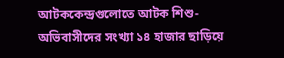আটককেন্দ্রগুলোতে আটক শিশু-অভিবাসীদের সংখ্যা ১৪ হাজার ছাড়িয়ে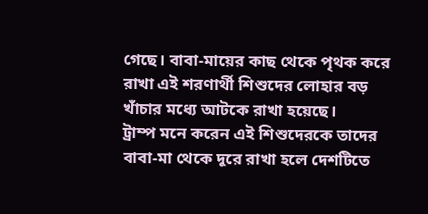গেছে। বাবা-মায়ের কাছ থেকে পৃথক করে রাখা এই শরণার্থী শিশুদের লোহার বড় খাঁচার মধ্যে আটকে রাখা হয়েছে।
ট্রাম্প মনে করেন এই শিশুদেরকে তাদের বাবা-মা থেকে দূরে রাখা হলে দেশটিতে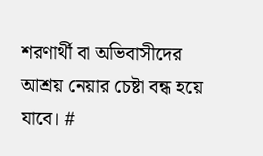শরণার্থী বা অভিবাসীদের আশ্রয় নেয়ার চেষ্টা বন্ধ হয়ে যাবে। #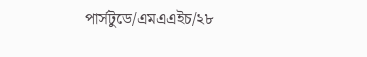পার্সটুডে/এমএএইচ/২৮